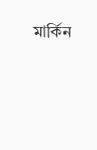মার্কিন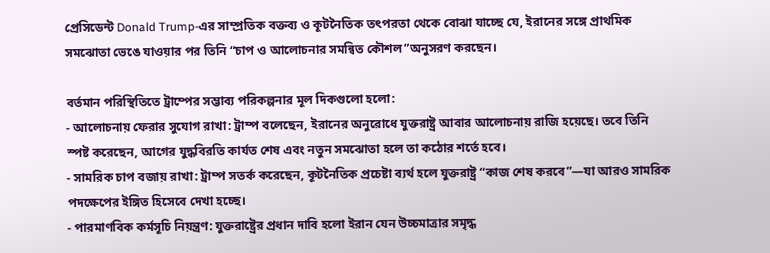প্রেসিডেন্ট Donald Trump-এর সাম্প্রতিক বক্তব্য ও কূটনৈতিক তৎপরতা থেকে বোঝা যাচ্ছে যে, ইরানের সঙ্গে প্রাথমিক সমঝোতা ভেঙে যাওয়ার পর তিনি “চাপ ও আলোচনার সমন্বিত কৌশল”অনুসরণ করছেন।

বর্তমান পরিস্থিতিতে ট্রাম্পের সম্ভাব্য পরিকল্পনার মূল দিকগুলো হলো:
- আলোচনায় ফেরার সুযোগ রাখা: ট্রাম্প বলেছেন, ইরানের অনুরোধে যুক্তরাষ্ট্র আবার আলোচনায় রাজি হয়েছে। তবে তিনি স্পষ্ট করেছেন, আগের যুদ্ধবিরতি কার্যত শেষ এবং নতুন সমঝোতা হলে তা কঠোর শর্তে হবে।
- সামরিক চাপ বজায় রাখা: ট্রাম্প সতর্ক করেছেন, কূটনৈতিক প্রচেষ্টা ব্যর্থ হলে যুক্তরাষ্ট্র “কাজ শেষ করবে”—যা আরও সামরিক পদক্ষেপের ইঙ্গিত হিসেবে দেখা হচ্ছে।
- পারমাণবিক কর্মসূচি নিয়ন্ত্রণ: যুক্তরাষ্ট্রের প্রধান দাবি হলো ইরান যেন উচ্চমাত্রার সমৃদ্ধ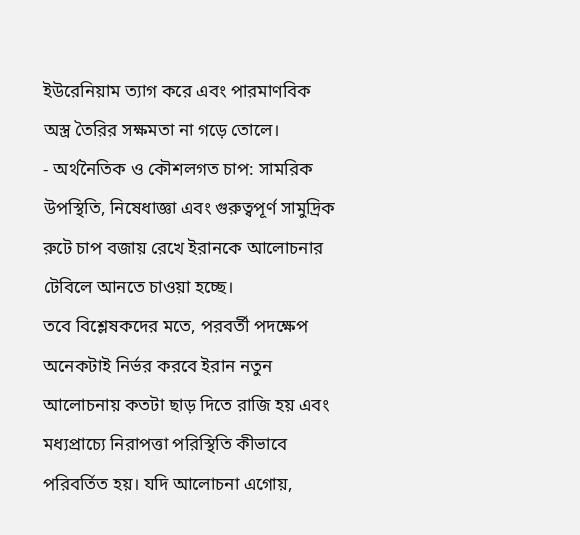ইউরেনিয়াম ত্যাগ করে এবং পারমাণবিক অস্ত্র তৈরির সক্ষমতা না গড়ে তোলে।
- অর্থনৈতিক ও কৌশলগত চাপ: সামরিক উপস্থিতি, নিষেধাজ্ঞা এবং গুরুত্বপূর্ণ সামুদ্রিক রুটে চাপ বজায় রেখে ইরানকে আলোচনার টেবিলে আনতে চাওয়া হচ্ছে।
তবে বিশ্লেষকদের মতে, পরবর্তী পদক্ষেপ অনেকটাই নির্ভর করবে ইরান নতুন আলোচনায় কতটা ছাড় দিতে রাজি হয় এবং মধ্যপ্রাচ্যে নিরাপত্তা পরিস্থিতি কীভাবে পরিবর্তিত হয়। যদি আলোচনা এগোয়,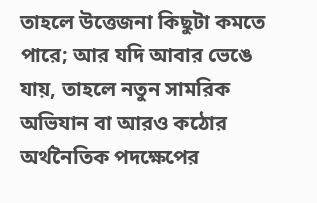তাহলে উত্তেজনা কিছুটা কমতে পারে; আর যদি আবার ভেঙে যায়, তাহলে নতুন সামরিক অভিযান বা আরও কঠোর অর্থনৈতিক পদক্ষেপের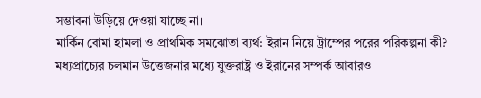সম্ভাবনা উড়িয়ে দেওয়া যাচ্ছে না।
মার্কিন বোমা হামলা ও প্রাথমিক সমঝোতা ব্যর্থ: ইরান নিয়ে ট্রাম্পের পরের পরিকল্পনা কী?
মধ্যপ্রাচ্যের চলমান উত্তেজনার মধ্যে যুক্তরাষ্ট্র ও ইরানের সম্পর্ক আবারও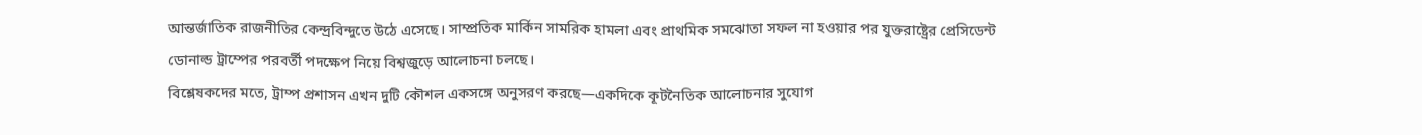আন্তর্জাতিক রাজনীতির কেন্দ্রবিন্দুতে উঠে এসেছে। সাম্প্রতিক মার্কিন সামরিক হামলা এবং প্রাথমিক সমঝোতা সফল না হওয়ার পর যুক্তরাষ্ট্রের প্রেসিডেন্ট ডোনাল্ড ট্রাম্পের পরবর্তী পদক্ষেপ নিয়ে বিশ্বজুড়ে আলোচনা চলছে।
বিশ্লেষকদের মতে, ট্রাম্প প্রশাসন এখন দুটি কৌশল একসঙ্গে অনুসরণ করছে—একদিকে কূটনৈতিক আলোচনার সুযোগ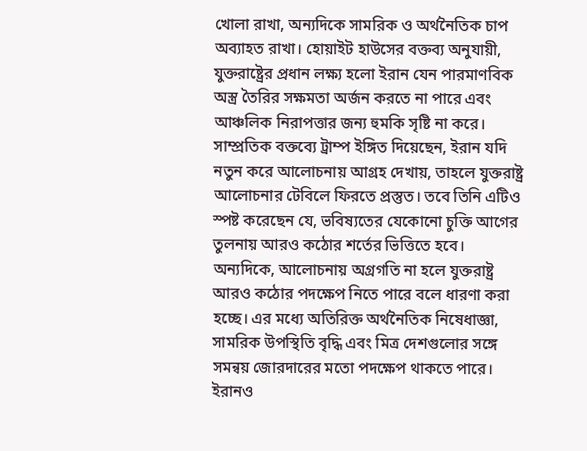খোলা রাখা, অন্যদিকে সামরিক ও অর্থনৈতিক চাপ অব্যাহত রাখা। হোয়াইট হাউসের বক্তব্য অনুযায়ী, যুক্তরাষ্ট্রের প্রধান লক্ষ্য হলো ইরান যেন পারমাণবিক অস্ত্র তৈরির সক্ষমতা অর্জন করতে না পারে এবং আঞ্চলিক নিরাপত্তার জন্য হুমকি সৃষ্টি না করে।
সাম্প্রতিক বক্তব্যে ট্রাম্প ইঙ্গিত দিয়েছেন, ইরান যদি নতুন করে আলোচনায় আগ্রহ দেখায়, তাহলে যুক্তরাষ্ট্র আলোচনার টেবিলে ফিরতে প্রস্তুত। তবে তিনি এটিও স্পষ্ট করেছেন যে, ভবিষ্যতের যেকোনো চুক্তি আগের তুলনায় আরও কঠোর শর্তের ভিত্তিতে হবে।
অন্যদিকে, আলোচনায় অগ্রগতি না হলে যুক্তরাষ্ট্র আরও কঠোর পদক্ষেপ নিতে পারে বলে ধারণা করা হচ্ছে। এর মধ্যে অতিরিক্ত অর্থনৈতিক নিষেধাজ্ঞা, সামরিক উপস্থিতি বৃদ্ধি এবং মিত্র দেশগুলোর সঙ্গে সমন্বয় জোরদারের মতো পদক্ষেপ থাকতে পারে।
ইরানও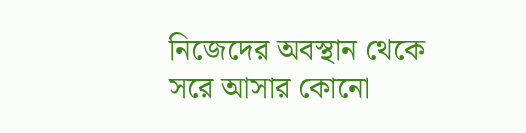নিজেদের অবস্থান থেকে সরে আসার কোনো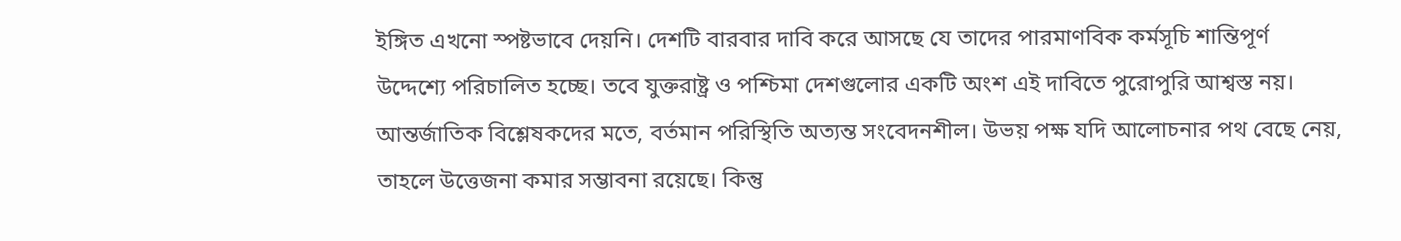ইঙ্গিত এখনো স্পষ্টভাবে দেয়নি। দেশটি বারবার দাবি করে আসছে যে তাদের পারমাণবিক কর্মসূচি শান্তিপূর্ণ উদ্দেশ্যে পরিচালিত হচ্ছে। তবে যুক্তরাষ্ট্র ও পশ্চিমা দেশগুলোর একটি অংশ এই দাবিতে পুরোপুরি আশ্বস্ত নয়।
আন্তর্জাতিক বিশ্লেষকদের মতে, বর্তমান পরিস্থিতি অত্যন্ত সংবেদনশীল। উভয় পক্ষ যদি আলোচনার পথ বেছে নেয়, তাহলে উত্তেজনা কমার সম্ভাবনা রয়েছে। কিন্তু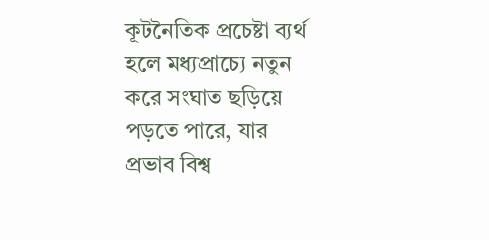কূটনৈতিক প্রচেষ্টা ব্যর্থ হলে মধ্যপ্রাচ্যে নতুন করে সংঘাত ছড়িয়ে পড়তে পারে, যার প্রভাব বিশ্ব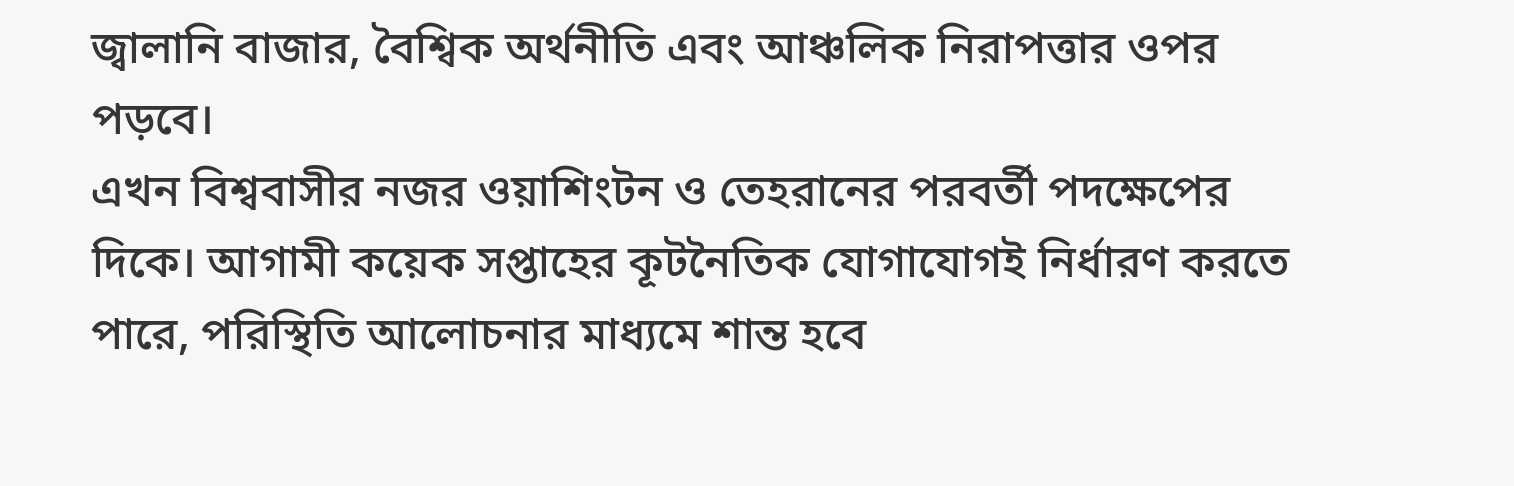জ্বালানি বাজার, বৈশ্বিক অর্থনীতি এবং আঞ্চলিক নিরাপত্তার ওপর পড়বে।
এখন বিশ্ববাসীর নজর ওয়াশিংটন ও তেহরানের পরবর্তী পদক্ষেপের দিকে। আগামী কয়েক সপ্তাহের কূটনৈতিক যোগাযোগই নির্ধারণ করতে পারে, পরিস্থিতি আলোচনার মাধ্যমে শান্ত হবে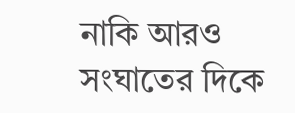নাকি আরও সংঘাতের দিকে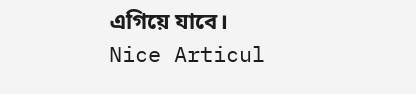এগিয়ে যাবে।
Nice Articul